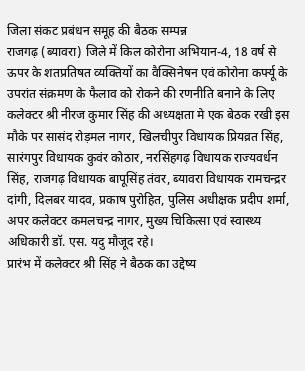जिला संकट प्रबंधन समूह की बैठक सम्पन्न
राजगढ़ (ब्यावरा) जिले में किल कोरोना अभियान-4, 18 वर्ष से ऊपर के शतप्रतिषत व्यक्तियों का वैक्सिनेषन एवं कोरोना कर्फ्यू के उपरांत संक्रमण के फैलाव को रोकने की रणनीति बनाने के लिए कलेक्टर श्री नीरज कुमार सिंह की अध्यक्षता मे एक बेठक रखी इस मौके पर सासंद रोड़मल नागर, खिलचीपुर विधायक प्रियव्रत सिंह, सारंगपुर विधायक कुवंर कोठार, नरसिंहगढ़ विधायक राज्यवर्धन सिंह, राजगढ़ विधायक बापूसिंह तंवर, ब्यावरा विधायक रामचन्द्रर दांगी, दिलबर यादव, प्रकाष पुरोहित, पुलिस अधीक्षक प्रदीप शर्मा, अपर कलेक्टर कमलचन्द्र नागर, मुख्य चिकित्सा एवं स्वास्थ्य अधिकारी डॉ. एस. यदु मौजूद रहे।
प्रारंभ में कलेक्टर श्री सिंह ने बैठक का उद्देष्य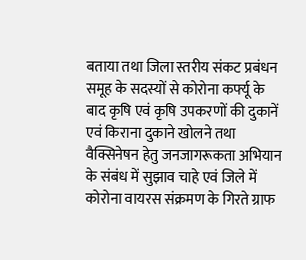बताया तथा जिला स्तरीय संकट प्रबंधन समूह के सदस्यों से कोरोना कर्फ्यू के बाद कृषि एवं कृषि उपकरणों की दुकानें एवं किराना दुकाने खोलने तथा वैक्सिनेषन हेतु जनजागरूकता अभियान के संबंध में सुझाव चाहे एवं जिले में कोरोना वायरस संक्रमण के गिरते ग्राफ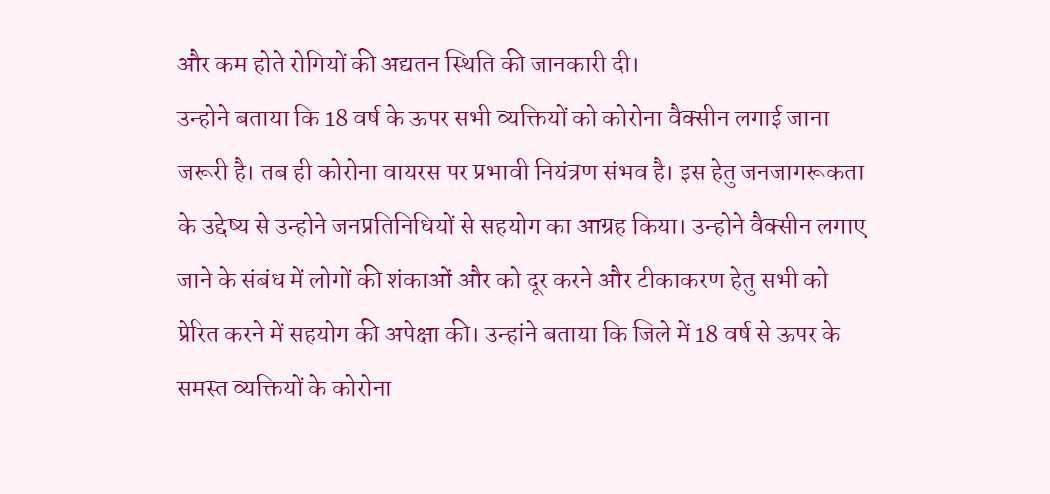और कम होते रोगियों की अद्यतन स्थिति की जानकारी दी।
उन्होने बताया कि 18 वर्ष के ऊपर सभी व्यक्तियों को कोरोना वैक्सीन लगाई जाना जरूरी है। तब ही कोरोना वायरस पर प्रभावी नियंत्रण संभव है। इस हेतु जनजागरूकता के उद्देष्य से उन्होने जनप्रतिनिधियों से सहयोग का आग्रह किया। उन्होने वैक्सीन लगाए जाने के संबंध में लोगों की शंकाओं और को दूर करने और टीकाकरण हेतु सभी को प्रेरित करने में सहयोग की अपेक्षा की। उन्हांने बताया कि जिले में 18 वर्ष से ऊपर के समस्त व्यक्तियों के कोरोना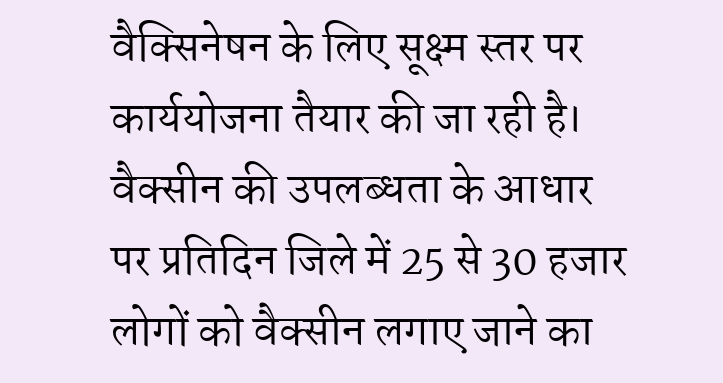वैक्सिनेषन के लिए सूक्ष्म स्तर पर कार्ययोजना तैयार की जा रही है। वैक्सीन की उपलब्धता के आधार पर प्रतिदिन जिले में 25 से 30 हजार लोगों को वैक्सीन लगाए जाने का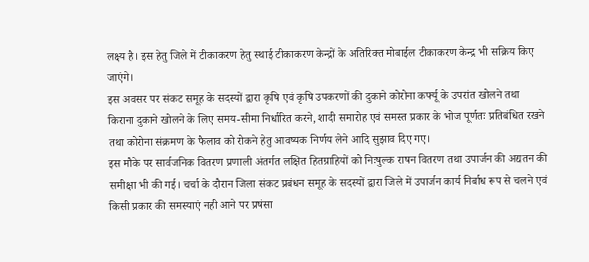लक्ष्य है। इस हेतु जिले में टीकाकरण हेतु स्थाई टीकाकरण केन्द्रों के अतिरिक्त मोबाईल टीकाकरण केन्द्र भी सक्रिय किए जाएंगे।
इस अवसर पर संकट समूह के सदस्यों द्वारा कृषि एवं कृषि उपकरणों की दुकाने कोरोना कर्फ्यू के उपरांत खोलने तथा किराना दुकाने खोलने के लिए समय-सीमा निर्धारित करने, शादी समारोह एवं समस्त प्रकार के भोज पूर्णतः प्रतिबंधित रखने तथा कोरोना संक्रमण के फैलाव को रोकने हेतु आवष्यक निर्णय लेने आदि सुझाव दिए गए।
इस मौके पर सार्वजनिक वितरण प्रणाली अंतर्गत लक्षित हितग्राहियों को निःषुल्क राषन वितरण तथा उपार्जन की अद्यतन की समीक्षा भी की गई। चर्चा के दौरान जिला संकट प्रबंधन समूह के सदस्यों द्वारा जिले में उपार्जन कार्य निर्बाध रूप से चलने एवं किसी प्रकार की समस्याएं नही आने पर प्रषंसा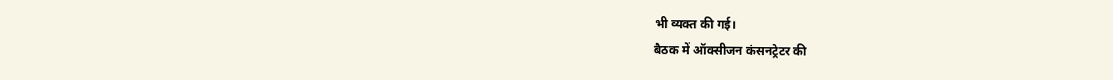भी व्यक्त की गई।
बैठक में ऑक्सीजन कंसनट्रेटर की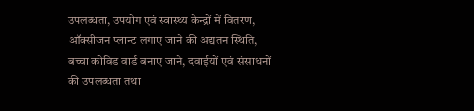उपलब्धता, उपयोग एवं स्वास्थ्य केन्द्रों में वितरण, ऑक्सीजन प्लान्ट लगाए जाने की अद्यतन स्थिति, बच्चा कोविड वार्ड बनाए जाने, दवाईयों एवं संसाधनों की उपलब्धता तथा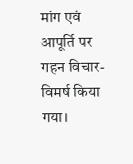मांग एवं आपूर्ति पर गहन विचार-विमर्ष किया गया।